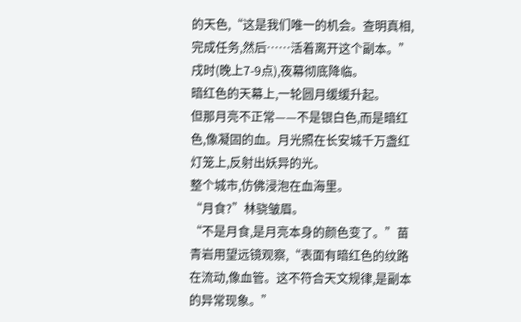的天色,“这是我们唯一的机会。查明真相,完成任务,然后……活着离开这个副本。”
戌时(晚上7-9点),夜幕彻底降临。
暗红色的天幕上,一轮圆月缓缓升起。
但那月亮不正常——不是银白色,而是暗红色,像凝固的血。月光照在长安城千万盏红灯笼上,反射出妖异的光。
整个城市,仿佛浸泡在血海里。
“月食?”林骁皱眉。
“不是月食,是月亮本身的颜色变了。”苗青岩用望远镜观察,“表面有暗红色的纹路在流动,像血管。这不符合天文规律,是副本的异常现象。”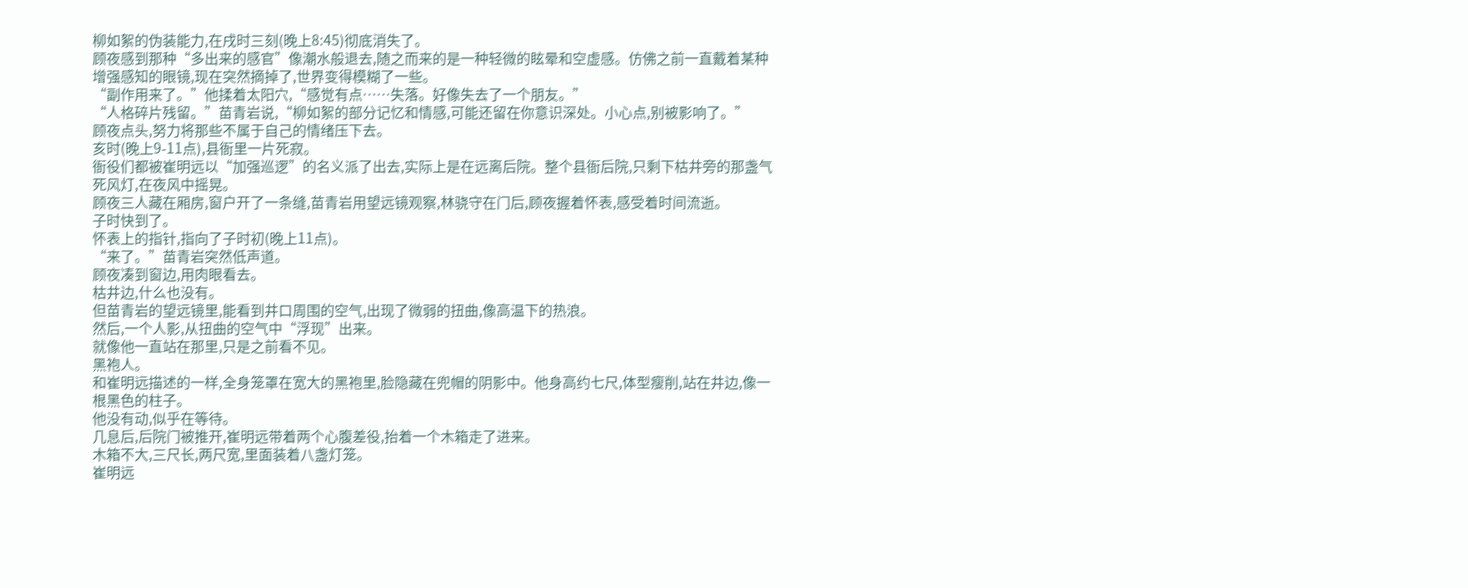柳如絮的伪装能力,在戌时三刻(晚上8:45)彻底消失了。
顾夜感到那种“多出来的感官”像潮水般退去,随之而来的是一种轻微的眩晕和空虚感。仿佛之前一直戴着某种增强感知的眼镜,现在突然摘掉了,世界变得模糊了一些。
“副作用来了。”他揉着太阳穴,“感觉有点……失落。好像失去了一个朋友。”
“人格碎片残留。”苗青岩说,“柳如絮的部分记忆和情感,可能还留在你意识深处。小心点,别被影响了。”
顾夜点头,努力将那些不属于自己的情绪压下去。
亥时(晚上9-11点),县衙里一片死寂。
衙役们都被崔明远以“加强巡逻”的名义派了出去,实际上是在远离后院。整个县衙后院,只剩下枯井旁的那盏气死风灯,在夜风中摇晃。
顾夜三人藏在厢房,窗户开了一条缝,苗青岩用望远镜观察,林骁守在门后,顾夜握着怀表,感受着时间流逝。
子时快到了。
怀表上的指针,指向了子时初(晚上11点)。
“来了。”苗青岩突然低声道。
顾夜凑到窗边,用肉眼看去。
枯井边,什么也没有。
但苗青岩的望远镜里,能看到井口周围的空气,出现了微弱的扭曲,像高温下的热浪。
然后,一个人影,从扭曲的空气中“浮现”出来。
就像他一直站在那里,只是之前看不见。
黑袍人。
和崔明远描述的一样,全身笼罩在宽大的黑袍里,脸隐藏在兜帽的阴影中。他身高约七尺,体型瘦削,站在井边,像一根黑色的柱子。
他没有动,似乎在等待。
几息后,后院门被推开,崔明远带着两个心腹差役,抬着一个木箱走了进来。
木箱不大,三尺长,两尺宽,里面装着八盏灯笼。
崔明远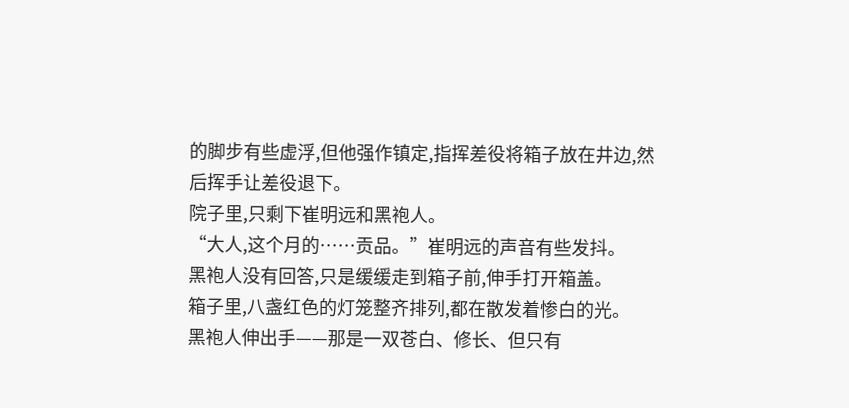的脚步有些虚浮,但他强作镇定,指挥差役将箱子放在井边,然后挥手让差役退下。
院子里,只剩下崔明远和黑袍人。
“大人,这个月的……贡品。”崔明远的声音有些发抖。
黑袍人没有回答,只是缓缓走到箱子前,伸手打开箱盖。
箱子里,八盏红色的灯笼整齐排列,都在散发着惨白的光。
黑袍人伸出手——那是一双苍白、修长、但只有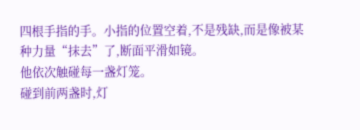四根手指的手。小指的位置空着,不是残缺,而是像被某种力量“抹去”了,断面平滑如镜。
他依次触碰每一盏灯笼。
碰到前两盏时,灯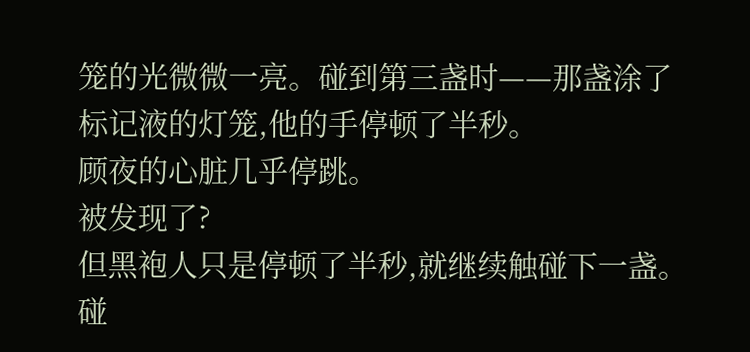笼的光微微一亮。碰到第三盏时——那盏涂了标记液的灯笼,他的手停顿了半秒。
顾夜的心脏几乎停跳。
被发现了?
但黑袍人只是停顿了半秒,就继续触碰下一盏。碰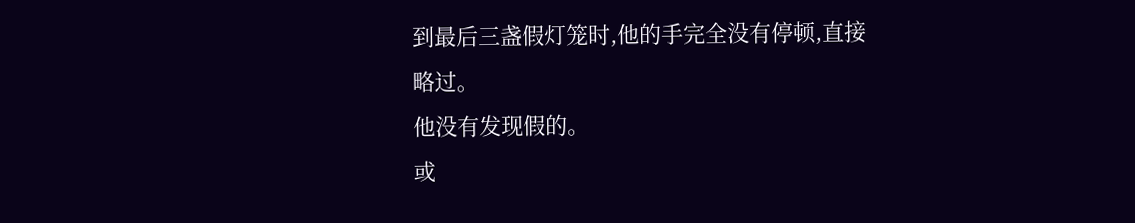到最后三盏假灯笼时,他的手完全没有停顿,直接略过。
他没有发现假的。
或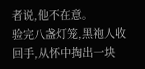者说,他不在意。
验完八盏灯笼,黑袍人收回手,从怀中掏出一块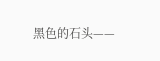黑色的石头——